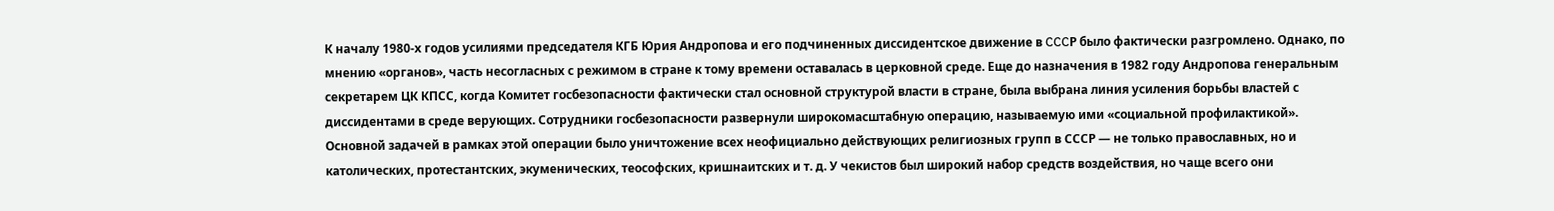К началу 1980-х годов усилиями председателя КГБ Юрия Андропова и его подчиненных диссидентское движение в CCCР было фактически разгромлено. Однако, по мнению «органов», часть несогласных с режимом в стране к тому времени оставалась в церковной среде. Еще до назначения в 1982 году Андропова генеральным секретарем ЦК КПСС, когда Комитет госбезопасности фактически стал основной структурой власти в стране, была выбрана линия усиления борьбы властей с диссидентами в среде верующих. Сотрудники госбезопасности развернули широкомасштабную операцию, называемую ими «социальной профилактикой». Основной задачей в рамках этой операции было уничтожение всех неофициально действующих религиозных групп в СССР — не только православных, но и католических, протестантских, экуменических, теософских, кришнаитских и т. д. У чекистов был широкий набор средств воздействия, но чаще всего они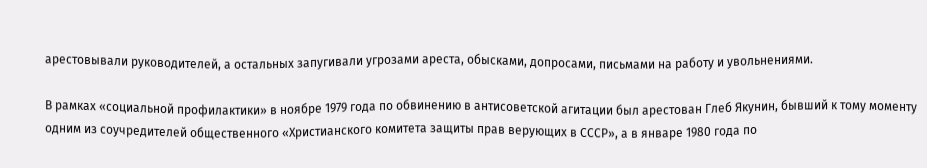арестовывали руководителей, а остальных запугивали угрозами ареста, обысками, допросами, письмами на работу и увольнениями.

В рамках «социальной профилактики» в ноябре 1979 года по обвинению в антисоветской агитации был арестован Глеб Якунин, бывший к тому моменту одним из соучредителей общественного «Христианского комитета защиты прав верующих в СССР», а в январе 1980 года по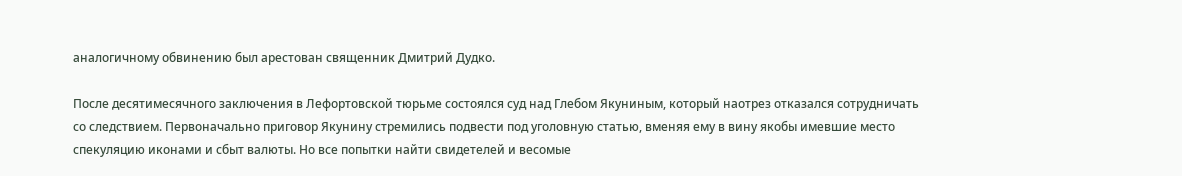аналогичному обвинению был арестован священник Дмитрий Дудко.

После десятимесячного заключения в Лефортовской тюрьме состоялся суд над Глебом Якуниным, который наотрез отказался сотрудничать со следствием. Первоначально приговор Якунину стремились подвести под уголовную статью, вменяя ему в вину якобы имевшие место спекуляцию иконами и сбыт валюты. Но все попытки найти свидетелей и весомые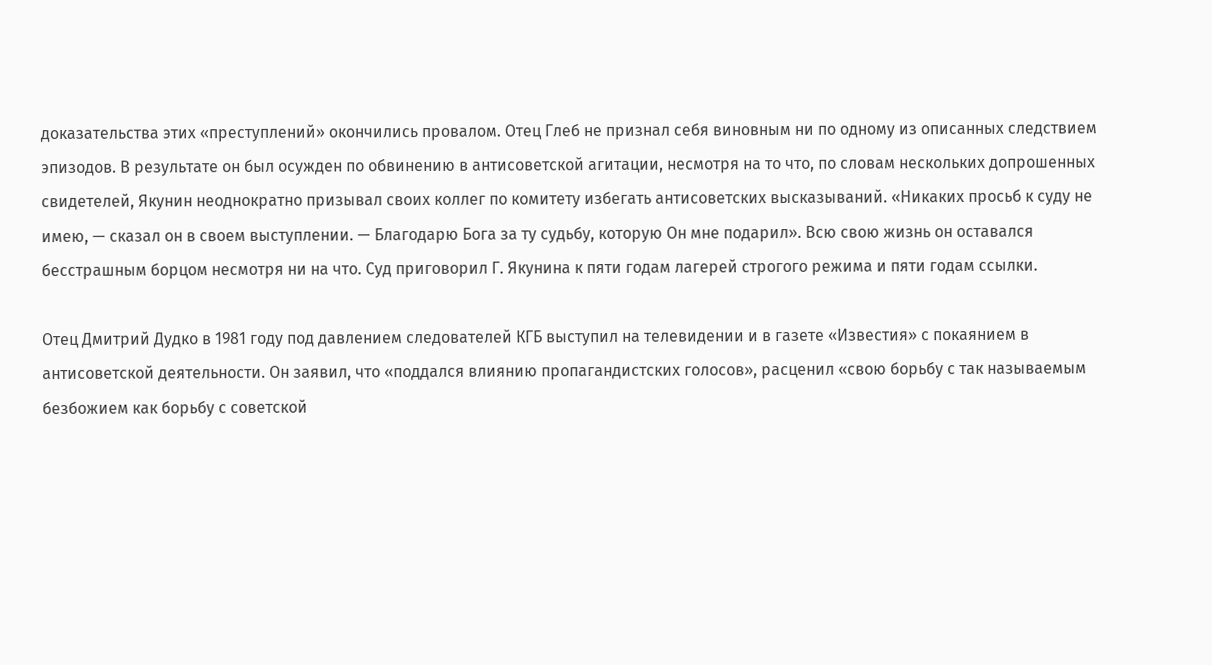доказательства этих «преступлений» окончились провалом. Отец Глеб не признал себя виновным ни по одному из описанных следствием эпизодов. В результате он был осужден по обвинению в антисоветской агитации, несмотря на то что, по словам нескольких допрошенных свидетелей, Якунин неоднократно призывал своих коллег по комитету избегать антисоветских высказываний. «Никаких просьб к суду не имею, — сказал он в своем выступлении. — Благодарю Бога за ту судьбу, которую Он мне подарил». Всю свою жизнь он оставался бесстрашным борцом несмотря ни на что. Суд приговорил Г. Якунина к пяти годам лагерей строгого режима и пяти годам ссылки.

Отец Дмитрий Дудко в 1981 году под давлением следователей КГБ выступил на телевидении и в газете «Известия» с покаянием в антисоветской деятельности. Он заявил, что «поддался влиянию пропагандистских голосов», расценил «свою борьбу с так называемым безбожием как борьбу с советской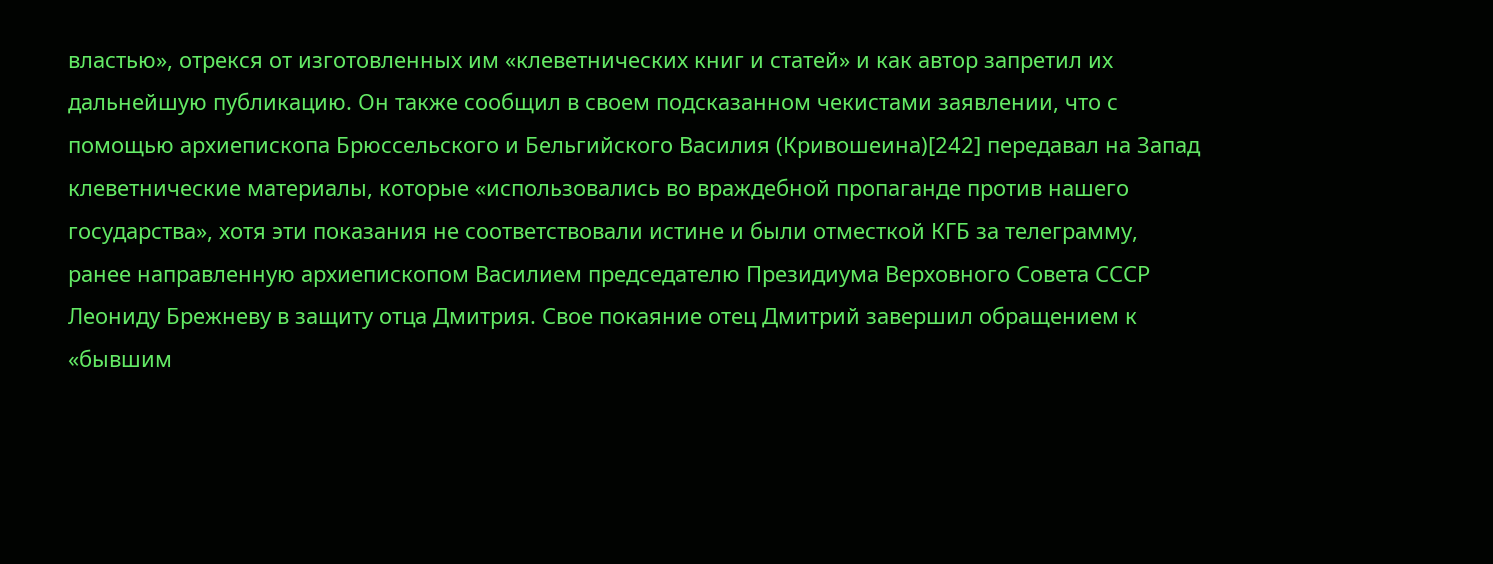властью», отрекся от изготовленных им «клеветнических книг и статей» и как автор запретил их дальнейшую публикацию. Он также сообщил в своем подсказанном чекистами заявлении, что с помощью архиепископа Брюссельского и Бельгийского Василия (Кривошеина)[242] передавал на Запад клеветнические материалы, которые «использовались во враждебной пропаганде против нашего государства», хотя эти показания не соответствовали истине и были отместкой КГБ за телеграмму, ранее направленную архиепископом Василием председателю Президиума Верховного Совета СССР Леониду Брежневу в защиту отца Дмитрия. Свое покаяние отец Дмитрий завершил обращением к «бывшим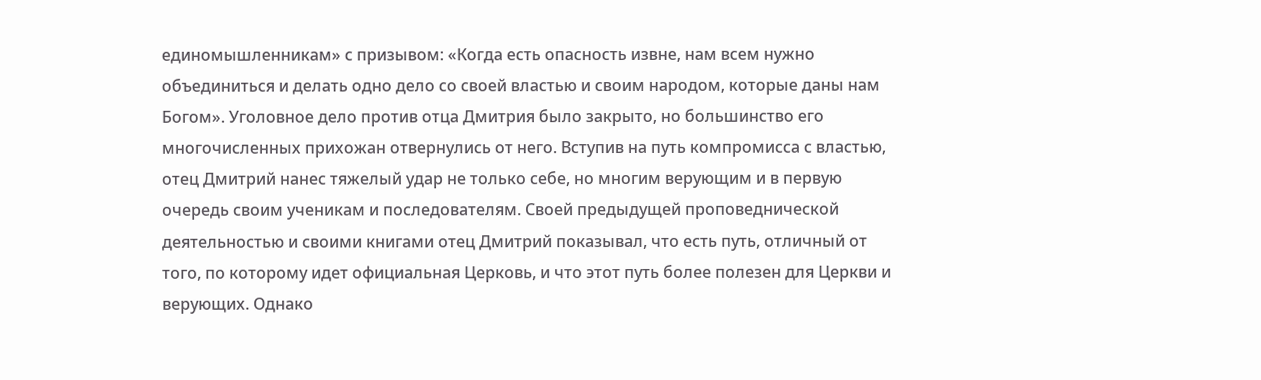единомышленникам» с призывом: «Когда есть опасность извне, нам всем нужно объединиться и делать одно дело со своей властью и своим народом, которые даны нам Богом». Уголовное дело против отца Дмитрия было закрыто, но большинство его многочисленных прихожан отвернулись от него. Вступив на путь компромисса с властью, отец Дмитрий нанес тяжелый удар не только себе, но многим верующим и в первую очередь своим ученикам и последователям. Своей предыдущей проповеднической деятельностью и своими книгами отец Дмитрий показывал, что есть путь, отличный от того, по которому идет официальная Церковь, и что этот путь более полезен для Церкви и верующих. Однако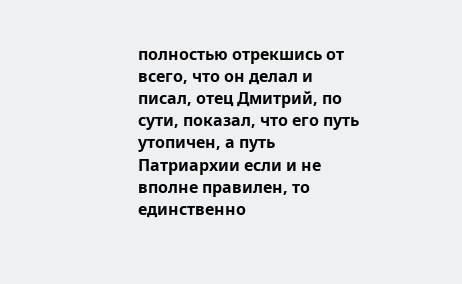полностью отрекшись от всего, что он делал и писал, отец Дмитрий, по сути, показал, что его путь утопичен, а путь Патриархии если и не вполне правилен, то единственно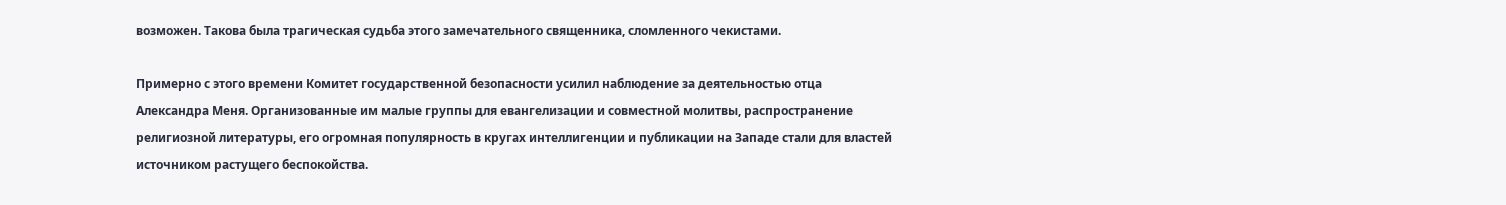возможен. Такова была трагическая судьба этого замечательного священника, сломленного чекистами.

Примерно с этого времени Комитет государственной безопасности усилил наблюдение за деятельностью отца Александра Меня. Организованные им малые группы для евангелизации и совместной молитвы, распространение религиозной литературы, его огромная популярность в кругах интеллигенции и публикации на Западе стали для властей источником растущего беспокойства.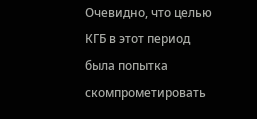Очевидно, что целью КГБ в этот период была попытка скомпрометировать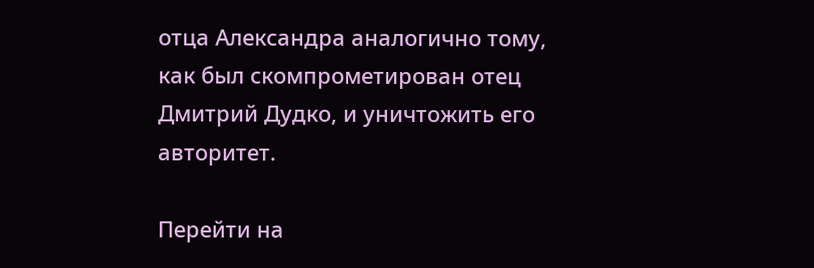отца Александра аналогично тому, как был скомпрометирован отец Дмитрий Дудко, и уничтожить его авторитет.

Перейти на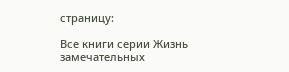страницу:

Все книги серии Жизнь замечательных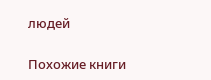людей

Похожие книги